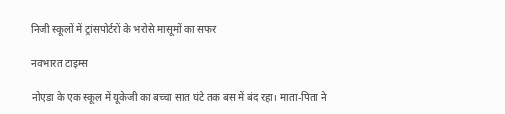निजी स्कूलों में ट्रांसपोर्टरों के भरोसे मासूमों का सफर

नवभारत टाइम्स

नोएडा के एक स्कूल में यूकेजी का बच्चा सात घंटे तक बस में बंद रहा। माता-पिता ने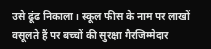उसे ढूंढ निकाला। स्कूल फीस के नाम पर लाखों वसूलते हैं पर बच्चों की सुरक्षा गैरजिम्मेदार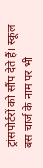ट्रांसपोर्टरों को सौंप देते हैं। स्कूल बस चार्ज के नाम पर भी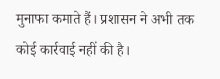मुनाफा कमाते हैं। प्रशासन ने अभी तक कोई कार्रवाई नहीं की है।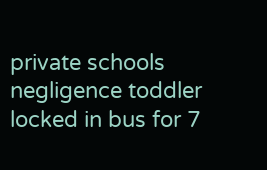private schools negligence toddler locked in bus for 7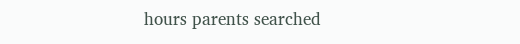hours parents searched